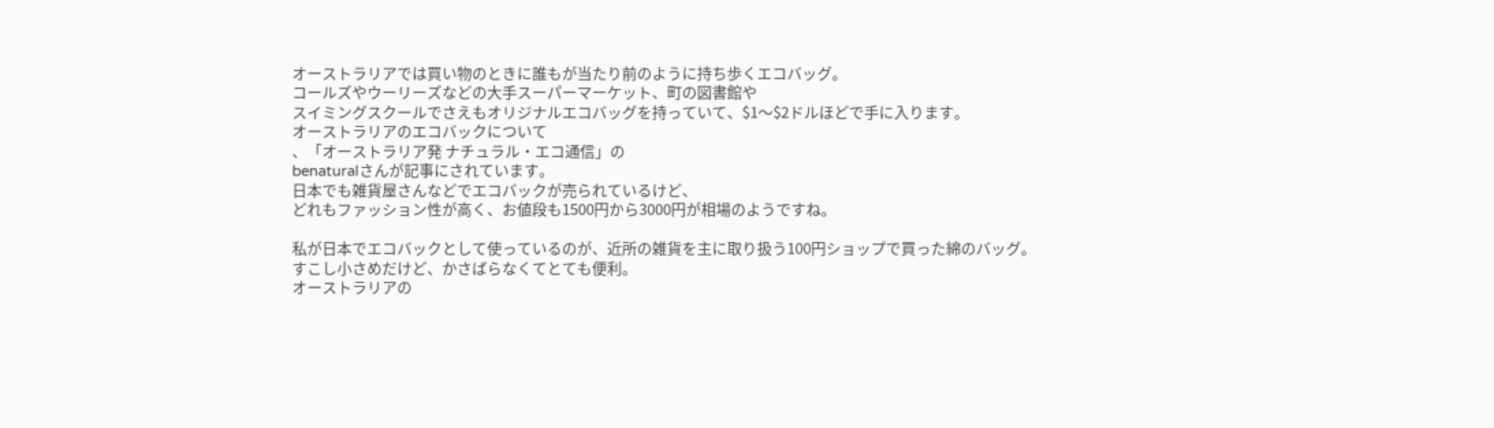オーストラリアでは買い物のときに誰もが当たり前のように持ち歩くエコバッグ。
コールズやウーリーズなどの大手スーパーマーケット、町の図書館や
スイミングスクールでさえもオリジナルエコバッグを持っていて、$1〜$2ドルほどで手に入ります。
オーストラリアのエコバックについて
、「オーストラリア発 ナチュラル・エコ通信」の
benaturalさんが記事にされています。
日本でも雑貨屋さんなどでエコバックが売られているけど、
どれもファッション性が高く、お値段も1500円から3000円が相場のようですね。

私が日本でエコバックとして使っているのが、近所の雑貨を主に取り扱う100円ショップで買った綿のバッグ。
すこし小さめだけど、かさばらなくてとても便利。
オーストラリアの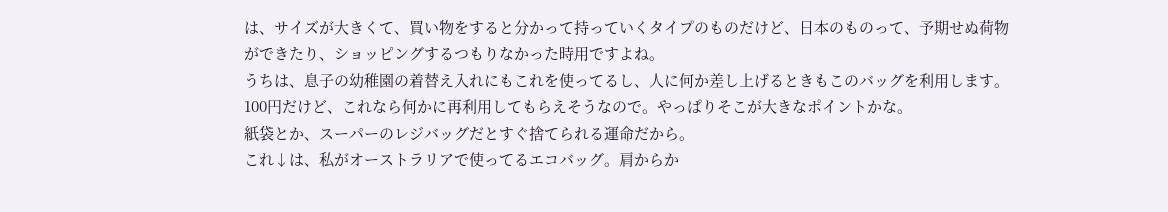は、サイズが大きくて、買い物をすると分かって持っていくタイプのものだけど、日本のものって、予期せぬ荷物ができたり、ショッピングするつもりなかった時用ですよね。
うちは、息子の幼稚園の着替え入れにもこれを使ってるし、人に何か差し上げるときもこのバッグを利用します。100円だけど、これなら何かに再利用してもらえそうなので。やっぱりそこが大きなポイントかな。
紙袋とか、スーパーのレジバッグだとすぐ捨てられる運命だから。
これ↓は、私がオーストラリアで使ってるエコバッグ。肩からか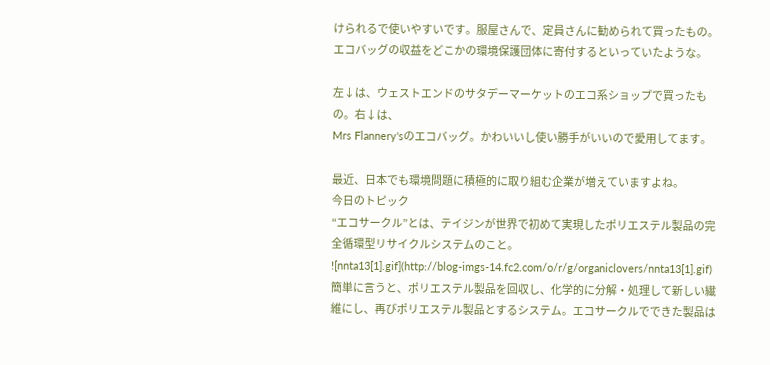けられるで使いやすいです。服屋さんで、定員さんに勧められて買ったもの。
エコバッグの収益をどこかの環境保護団体に寄付するといっていたような。

左↓は、ウェストエンドのサタデーマーケットのエコ系ショップで買ったもの。右↓は、
Mrs Flannery'sのエコバッグ。かわいいし使い勝手がいいので愛用してます。

最近、日本でも環境問題に積極的に取り組む企業が増えていますよね。
今日のトピック
“エコサークル”とは、テイジンが世界で初めて実現したポリエステル製品の完全循環型リサイクルシステムのこと。
![nnta13[1].gif](http://blog-imgs-14.fc2.com/o/r/g/organiclovers/nnta13[1].gif)
簡単に言うと、ポリエステル製品を回収し、化学的に分解・処理して新しい繊維にし、再びポリエステル製品とするシステム。エコサークルでできた製品は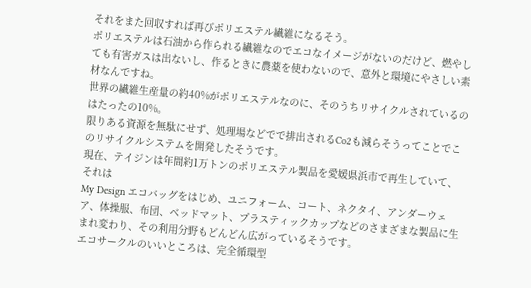それをまた回収すれば再びポリエステル繊維になるそう。
ポリエステルは石油から作られる繊維なのでエコなイメージがないのだけど、燃やしても有害ガスは出ないし、作るときに農薬を使わないので、意外と環境にやさしい素材なんですね。
世界の繊維生産量の約40%がポリエステルなのに、そのうちリサイクルされているのはたったの10%。
限りある資源を無駄にせず、処理場などでで排出されるCo2も減らそうってことでこのリサイクルシステムを開発したそうです。
現在、テイジンは年間約1万トンのポリエステル製品を愛媛県浜市で再生していて、それは
My Design エコバッグをはじめ、ユニフォーム、コート、ネクタイ、アンダーウェア、体操服、布団、ベッドマット、プラスティックカップなどのさまざまな製品に生まれ変わり、その利用分野もどんどん広がっているそうです。
エコサークルのいいところは、完全循環型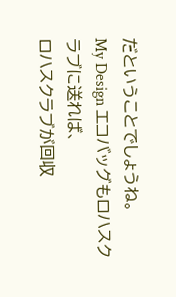だということでしょうね。
My Design エコバッグもロハスクラブに送れば、
ロハスクラブが回収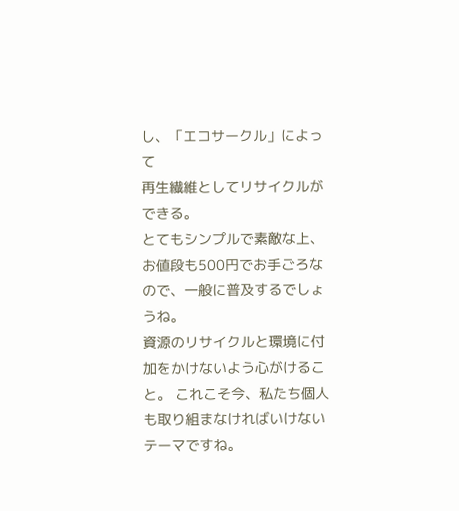し、「エコサークル」によって
再生繊維としてリサイクルができる。
とてもシンプルで素敵な上、お値段も500円でお手ごろなので、一般に普及するでしょうね。
資源のリサイクルと環境に付加をかけないよう心がけること。 これこそ今、私たち個人も取り組まなければいけないテーマですね。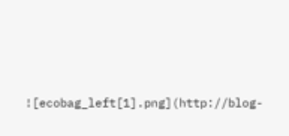![ecobag_left[1].png](http://blog-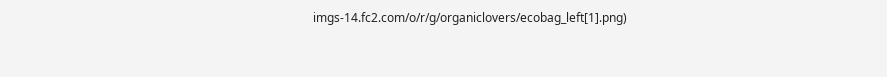imgs-14.fc2.com/o/r/g/organiclovers/ecobag_left[1].png)